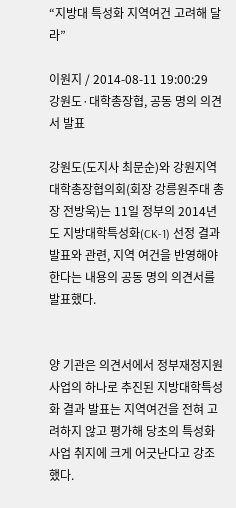“지방대 특성화 지역여건 고려해 달라”

이원지 / 2014-08-11 19:00:29
강원도·대학총장협, 공동 명의 의견서 발표

강원도(도지사 최문순)와 강원지역대학총장협의회(회장 강릉원주대 총장 전방욱)는 11일 정부의 2014년도 지방대학특성화(CK-1) 선정 결과 발표와 관련, 지역 여건을 반영해야 한다는 내용의 공동 명의 의견서를 발표했다.


양 기관은 의견서에서 정부재정지원사업의 하나로 추진된 지방대학특성화 결과 발표는 지역여건을 전혀 고려하지 않고 평가해 당초의 특성화 사업 취지에 크게 어긋난다고 강조했다.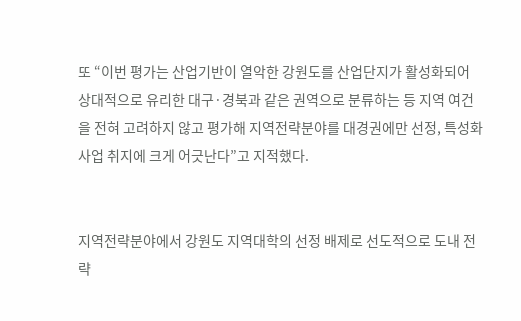또 “이번 평가는 산업기반이 열악한 강원도를 산업단지가 활성화되어 상대적으로 유리한 대구·경북과 같은 권역으로 분류하는 등 지역 여건을 전혀 고려하지 않고 평가해 지역전략분야를 대경권에만 선정, 특성화 사업 취지에 크게 어긋난다”고 지적했다.


지역전략분야에서 강원도 지역대학의 선정 배제로 선도적으로 도내 전략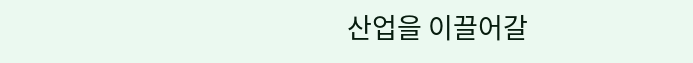산업을 이끌어갈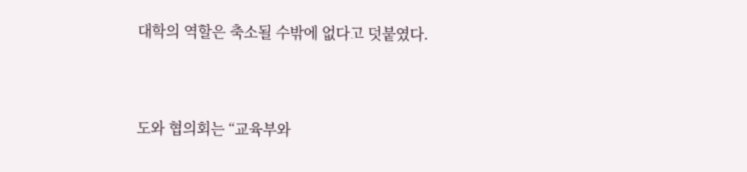대학의 역할은 축소될 수밖에 없다고 덧붙였다.


도와 협의회는 “교육부와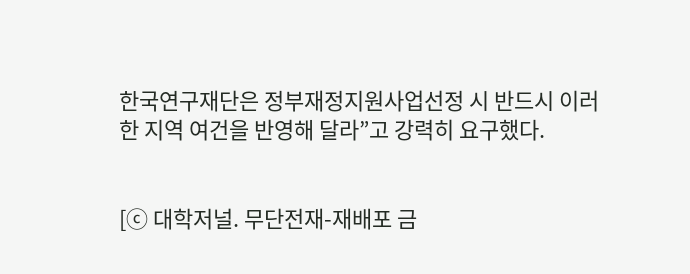한국연구재단은 정부재정지원사업선정 시 반드시 이러한 지역 여건을 반영해 달라”고 강력히 요구했다.


[ⓒ 대학저널. 무단전재-재배포 금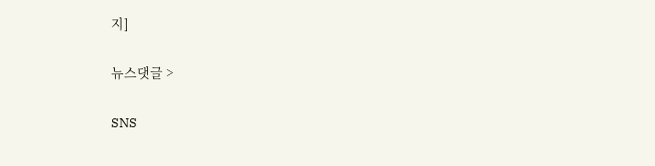지]

뉴스댓글 >

SNS